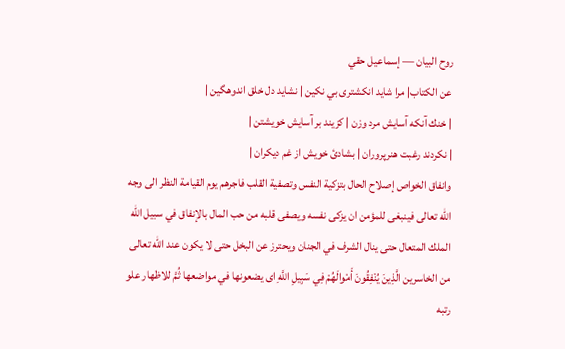روح البيان — إسماعيل حقي
عن الكتاب| مرا شايد انكشترى بي نكين | نشايد دل خلق اندوهگين |
| خنك آنكه آسايش مرد وزن | كزيند بر آسايش خويشتن |
| نكردند رغبت هنرپروران | بشادئ خويش از غم ديكران |
وانفاق الخواص إصلاح الحال بتزكية النفس وتصفية القلب فاجرهم يوم القيامة النظر الى وجه الله تعالى فينبغى للمؤمن ان يزكى نفسه ويصفى قلبه من حب المال بالإنفاق في سبيل الله الملك المتعال حتى ينال الشرف في الجنان ويحترز عن البخل حتى لا يكون عند الله تعالى من الخاسرين الَّذِينَ يُنْفِقُونَ أَمْوالَهُمْ فِي سَبِيلِ اللَّهِ اى يضعونها في مواضعها ثُمَّ للاظهار علو رتبه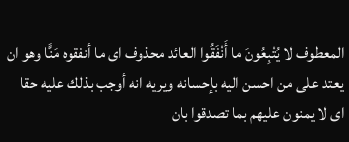المعطوف لا يُتْبِعُونَ ما أَنْفَقُوا العائد محذوف اى ما أنفقوه مَنًّا وهو ان يعتد على من احسن اليه بإحسانه ويريه انه أوجب بذلك عليه حقا اى لا يمنون عليهم بما تصدقوا بان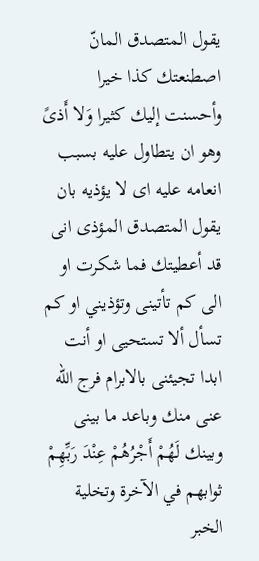يقول المتصدق المانّ اصطنعتك كذا خيرا وأحسنت إليك كثيرا وَلا أَذىً وهو ان يتطاول عليه بسبب انعامه عليه اى لا يؤذيه بان يقول المتصدق المؤذى انى قد أعطيتك فما شكرت او الى كم تأتينى وتؤذيني او كم تسأل ألا تستحيى او أنت ابدا تجيئنى بالابرام فرج الله عنى منك وباعد ما بينى وبينك لَهُمْ أَجْرُهُمْ عِنْدَ رَبِّهِمْ ثوابهم في الآخرة وتخلية الخبر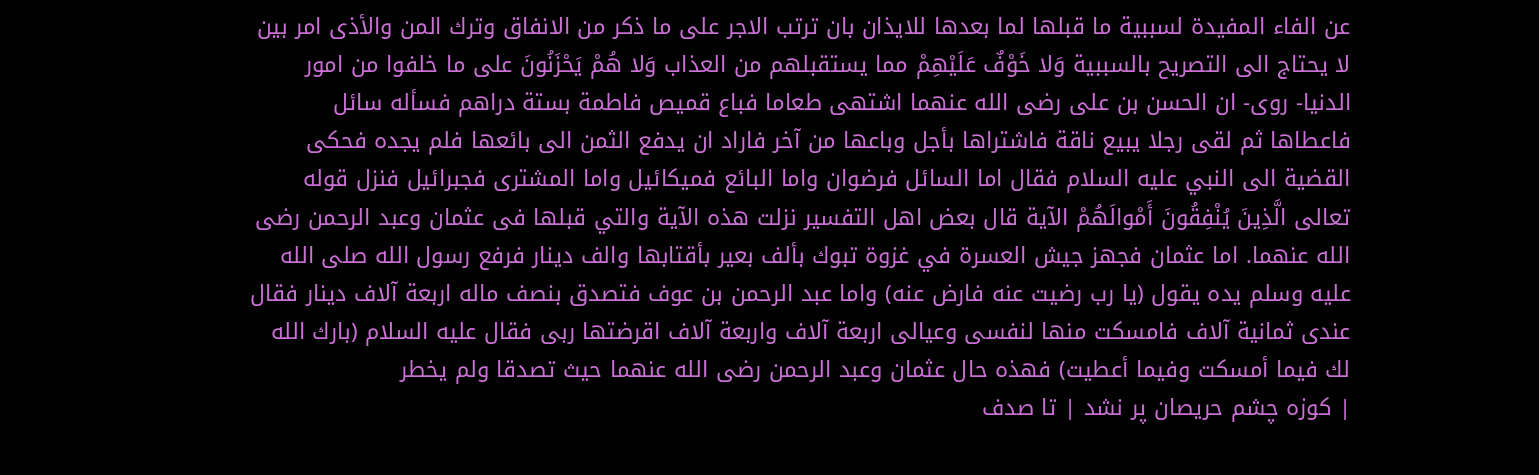عن الفاء المفيدة لسببية ما قبلها لما بعدها للايذان بان ترتب الاجر على ما ذكر من الانفاق وترك المن والأذى امر بين لا يحتاج الى التصريح بالسببية وَلا خَوْفٌ عَلَيْهِمْ مما يستقبلهم من العذاب وَلا هُمْ يَحْزَنُونَ على ما خلفوا من امور الدنيا- روى- ان الحسن بن على رضى الله عنهما اشتهى طعاما فباع قميص فاطمة بستة دراهم فسأله سائل فاعطاها ثم لقى رجلا يبيع ناقة فاشتراها بأجل وباعها من آخر فاراد ان يدفع الثمن الى بائعها فلم يجده فحكى القضية الى النبي عليه السلام فقال اما السائل فرضوان واما البائع فميكائيل واما المشترى فجبرائيل فنزل قوله تعالى الَّذِينَ يُنْفِقُونَ أَمْوالَهُمْ الآية قال بعض اهل التفسير نزلت هذه الآية والتي قبلها فى عثمان وعبد الرحمن رضى الله عنهما. اما عثمان فجهز جيش العسرة في غزوة تبوك بألف بعير بأقتابها والف دينار فرفع رسول الله صلى الله عليه وسلم يده يقول (يا رب رضيت عنه فارض عنه) واما عبد الرحمن بن عوف فتصدق بنصف ماله اربعة آلاف دينار فقال عندى ثمانية آلاف فامسكت منها لنفسى وعيالى اربعة آلاف واربعة آلاف اقرضتها ربى فقال عليه السلام (بارك الله لك فيما أمسكت وفيما أعطيت) فهذه حال عثمان وعبد الرحمن رضى الله عنهما حيث تصدقا ولم يخطر
| كوزه چشم حريصان پر نشد | تا صدف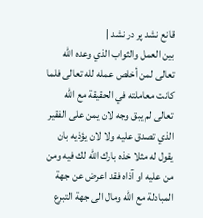قانع نشد پر در نشد |
بين العمل والثواب الذي وعده الله تعالى لمن أخلص عمله لله تعالى فلما كانت معاملته في الحقيقة مع الله تعالى لم يبق وجه لان يمن على الفقير الذي تصدق عليه ولا لان يؤذيه بان يقول له مثلا خذه بارك الله لك فيه ومن من عليه او آذاه فقد اعرض عن جهة المبادلة مع الله ومال الى جهة التبرع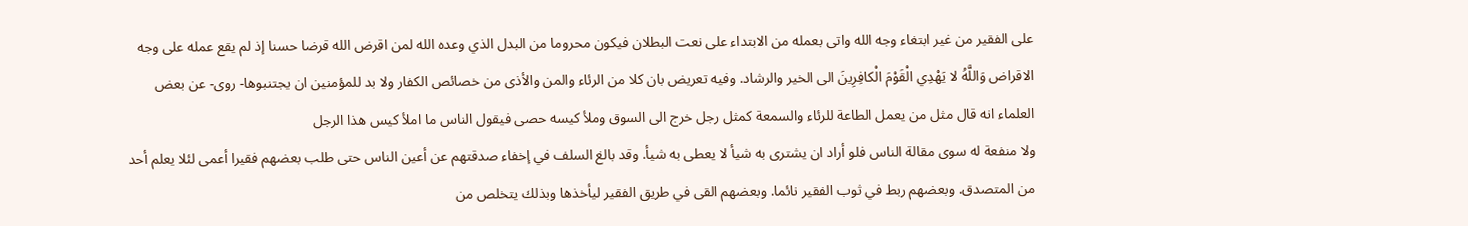على الفقير من غير ابتغاء وجه الله واتى بعمله من الابتداء على نعت البطلان فيكون محروما من البدل الذي وعده الله لمن اقرض الله قرضا حسنا إذ لم يقع عمله على وجه الاقراض وَاللَّهُ لا يَهْدِي الْقَوْمَ الْكافِرِينَ الى الخير والرشاد. وفيه تعريض بان كلا من الرئاء والمن والأذى من خصائص الكفار ولا بد للمؤمنين ان يجتنبوها- روى- عن بعض العلماء انه قال مثل من يعمل الطاعة للرئاء والسمعة كمثل رجل خرج الى السوق وملأ كيسه حصى فيقول الناس ما املأ كيس هذا الرجل
ولا منفعة له سوى مقالة الناس فلو أراد ان يشترى به شيأ لا يعطى به شيأ. وقد بالغ السلف في إخفاء صدقتهم عن أعين الناس حتى طلب بعضهم فقيرا أعمى لئلا يعلم أحد من المتصدق. وبعضهم ربط في ثوب الفقير نائما. وبعضهم القى في طريق الفقير ليأخذها وبذلك يتخلص من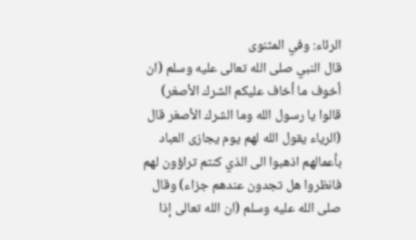الرئاء: وفي المثنوى
قال النبي صلى الله تعالى عليه وسلم (ان أخوف ما أخاف عليكم الشرك الأصغر) قالوا يا رسول الله وما الشرك الأصغر قال (الرياء يقول الله لهم يوم يجازى العباد بأعمالهم اذهبوا الى الذي كنتم تراؤون لهم فانظروا هل تجدون عندهم جزاء) وقال صلى الله عليه وسلم (ان الله تعالى إذا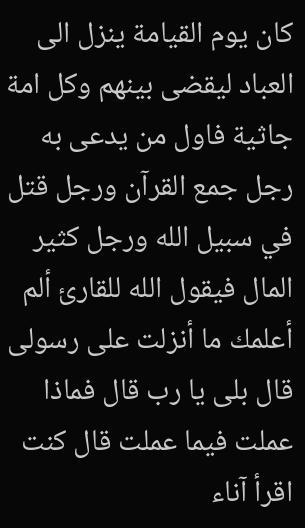كان يوم القيامة ينزل الى العباد ليقضى بينهم وكل امة جاثية فاول من يدعى به رجل جمع القرآن ورجل قتل في سبيل الله ورجل كثير المال فيقول الله للقارئ ألم أعلمك ما أنزلت على رسولى قال بلى يا رب قال فماذا عملت فيما عملت قال كنت اقرأ آناء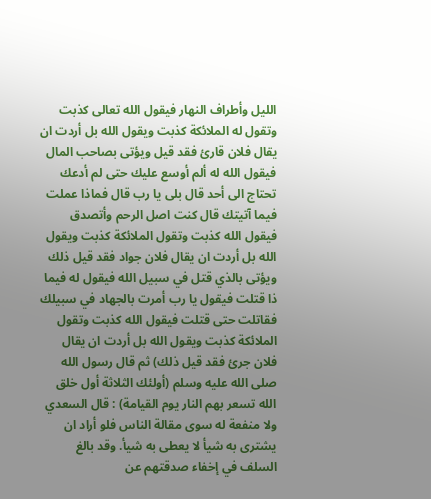الليل وأطراف النهار فيقول الله تعالى كذبت وتقول له الملائكة كذبت ويقول الله بل أردت ان يقال فلان قارئ فقد قيل ويؤتى بصاحب المال فيقول الله له ألم أوسع عليك حتى لم أدعك تحتاج الى أحد قال بلى يا رب قال فماذا عملت فيما آتيتك قال كنت اصل الرحم وأتصدق فيقول الله كذبت وتقول الملائكة كذبت ويقول الله بل أردت ان يقال فلان جواد فقد قيل ذلك ويؤتى بالذي قتل في سبيل الله فيقول له فيما ذا قتلت فيقول يا رب أمرت بالجهاد في سبيلك فقاتلت حتى قتلت فيقول الله كذبت وتقول الملائكة كذبت ويقول الله بل أردت ان يقال فلان جرئ فقد قيل ذلك) ثم قال رسول الله صلى الله عليه وسلم (أولئك الثلاثة أول خلق الله تسعر بهم النار يوم القيامة) : قال السعدي
ولا منفعة له سوى مقالة الناس فلو أراد ان يشترى به شيأ لا يعطى به شيأ. وقد بالغ السلف في إخفاء صدقتهم عن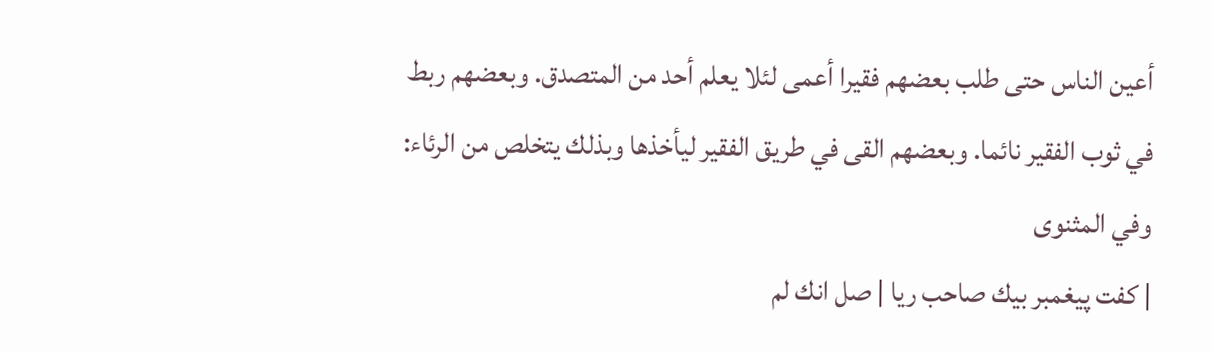أعين الناس حتى طلب بعضهم فقيرا أعمى لئلا يعلم أحد من المتصدق. وبعضهم ربط في ثوب الفقير نائما. وبعضهم القى في طريق الفقير ليأخذها وبذلك يتخلص من الرئاء: وفي المثنوى
| كفت پيغمبر بيك صاحب ريا | صل انك لم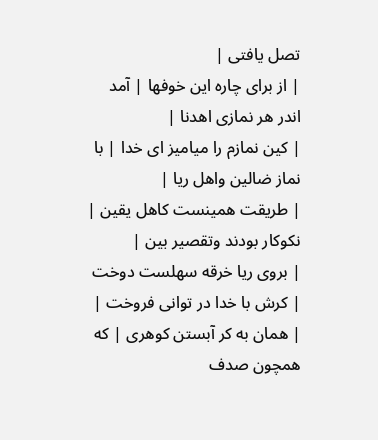تصل يافتى |
| از براى چاره اين خوفها | آمد اندر هر نمازى اهدنا |
| كين نمازم را مياميز اى خدا | با نماز ضالين واهل ريا |
| طريقت همينست كاهل يقين | نكوكار بودند وتقصير بين |
| بروى ريا خرقه سهلست دوخت | كرش با خدا در توانى فروخت |
| همان به كر آبستن كوهرى | كه همچون صدف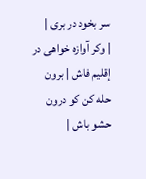سر بخود در برى |
| وكر آوازه خواهى در إقليم فاش | برون حله كن كو درون حشو باش |